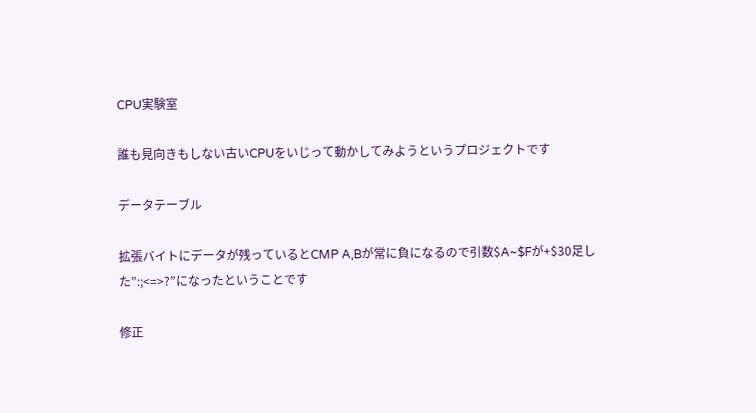CPU実験室

誰も見向きもしない古いCPUをいじって動かしてみようというプロジェクトです

データテーブル

拡張バイトにデータが残っているとCMP A,Bが常に負になるので引数$A~$Fが+$30足した”:;<=>?”になったということです

修正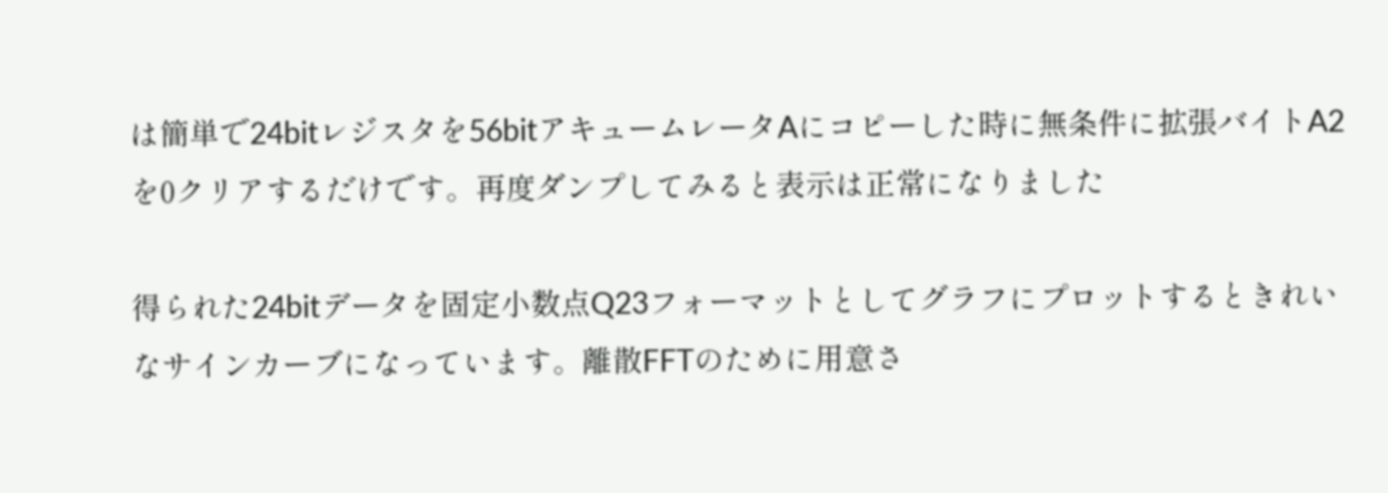は簡単で24bitレジスタを56bitアキュームレータAにコピーした時に無条件に拡張バイトA2を0クリアするだけです。再度ダンプしてみると表示は正常になりました

得られた24bitデータを固定小数点Q23フォーマットとしてグラフにプロットするときれいなサインカーブになっています。離散FFTのために用意さ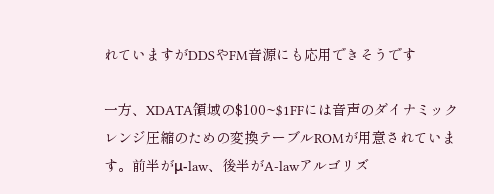れていますがDDSやFM音源にも応用できそうです

一方、XDATA領域の$100~$1FFには音声のダイナミックレンジ圧縮のための変換テーブルROMが用意されています。前半がμ-law、後半がA-lawアルゴリズ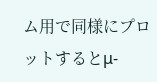ム用で同様にプロットするとμ-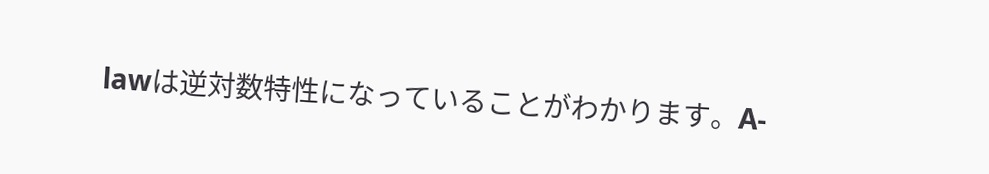lawは逆対数特性になっていることがわかります。A-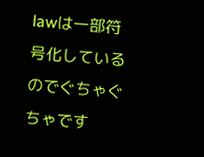lawは一部符号化しているのでぐちゃぐちゃです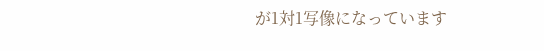が1対1写像になっています